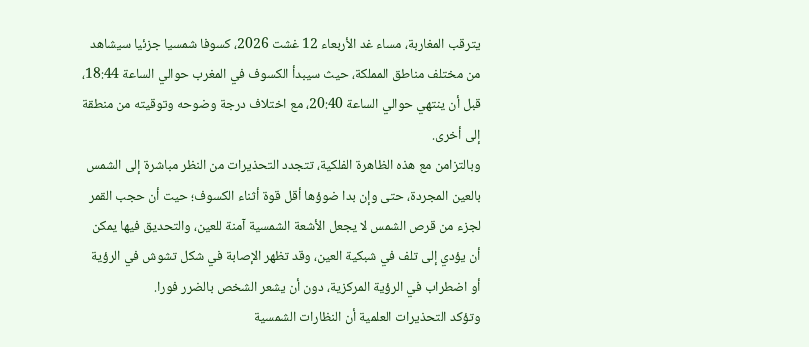يترقب المغاربة، مساء غد الأربعاء 12 غشت 2026، كسوفا شمسيا جزئيا سيشاهد من مختلف مناطق المملكة، حيث سيبدأ الكسوف في المغرب حوالي الساعة 18:44، قبل أن ينتهي حوالي الساعة 20:40، مع اختلاف درجة وضوحه وتوقيته من منطقة إلى أخرى.
وبالتزامن مع هذه الظاهرة الفلكية، تتجدد التحذيرات من النظر مباشرة إلى الشمس بالعين المجردة، حتى وإن بدا ضوؤها أقل قوة أثناء الكسوف؛ حيت أن حجب القمر لجزء من قرص الشمس لا يجعل الأشعة الشمسية آمنة للعين، والتحديق فيها يمكن أن يؤدي إلى تلف في شبكية العين، وقد تظهر الإصابة في شكل تشوش في الرؤية أو اضطراب في الرؤية المركزية، دون أن يشعر الشخص بالضرر فورا.
وتؤكد التحذيرات العلمية أن النظارات الشمسية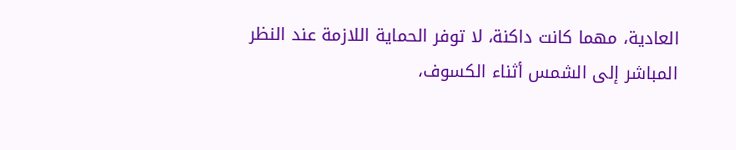العادية، مهما كانت داكنة، لا توفر الحماية اللازمة عند النظر المباشر إلى الشمس أثناء الكسوف،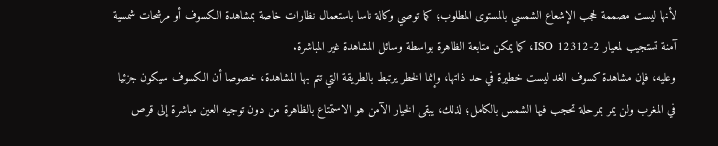لأنها ليست مصممة لحجب الإشعاع الشمسي بالمستوى المطلوب؛ كما توصي وكالة ناسا باستعمال نظارات خاصة بمشاهدة الكسوف أو مرشحات شمسية آمنة تستجيب لمعيار ISO 12312-2، كما يمكن متابعة الظاهرة بواسطة وسائل المشاهدة غير المباشرة.
وعليه، فإن مشاهدة كسوف الغد ليست خطيرة في حد ذاتها، وإنما الخطر يرتبط بالطريقة التي تتم بها المشاهدة، خصوصا أن الكسوف سيكون جزئيا في المغرب ولن يمر بمرحلة تحجب فيها الشمس بالكامل؛ لذلك، يبقى الخيار الآمن هو الاستمتاع بالظاهرة من دون توجيه العين مباشرة إلى قرص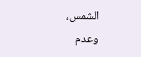الشمس، وعدم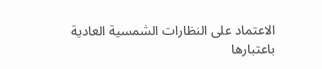الاعتماد على النظارات الشمسية العادية باعتبارها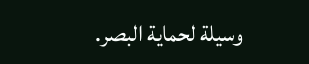وسيلة لحماية البصر.